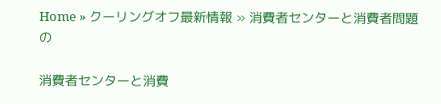Home » クーリングオフ最新情報 » 消費者センターと消費者問題の

消費者センターと消費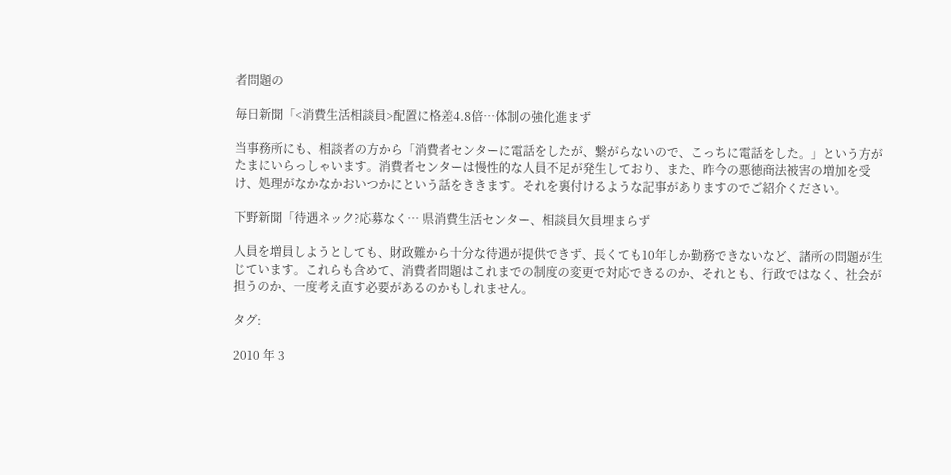者問題の

毎日新聞「<消費生活相談員>配置に格差4.8倍…体制の強化進まず

当事務所にも、相談者の方から「消費者センターに電話をしたが、繋がらないので、こっちに電話をした。」という方がたまにいらっしゃいます。消費者センターは慢性的な人員不足が発生しており、また、昨今の悪徳商法被害の増加を受け、処理がなかなかおいつかにという話をききます。それを裏付けるような記事がありますのでご紹介ください。

下野新聞「待遇ネック?応募なく… 県消費生活センター、相談員欠員埋まらず

人員を増員しようとしても、財政難から十分な待遇が提供できず、長くても10年しか勤務できないなど、諸所の問題が生じています。これらも含めて、消費者問題はこれまでの制度の変更で対応できるのか、それとも、行政ではなく、社会が担うのか、一度考え直す必要があるのかもしれません。

タグ:

2010 年 3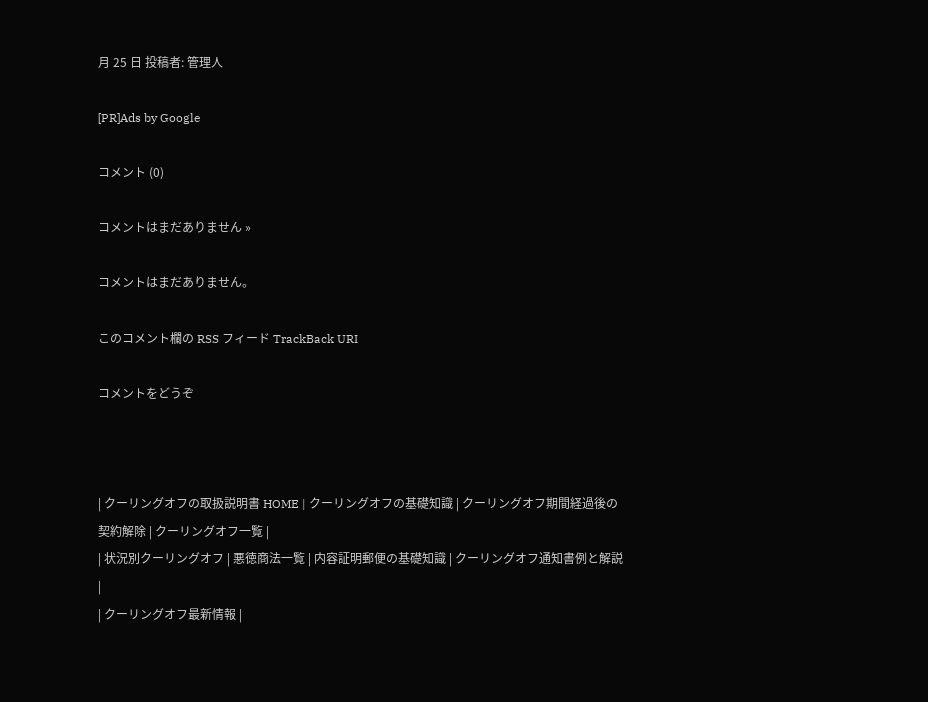月 25 日 投稿者: 管理人

[PR]Ads by Google

コメント (0)

コメントはまだありません »

コメントはまだありません。

このコメント欄の RSS フィード TrackBack URI

コメントをどうぞ



| クーリングオフの取扱説明書 HOME | クーリングオフの基礎知識 | クーリングオフ期間経過後の契約解除 | クーリングオフ一覧 |
| 状況別クーリングオフ | 悪徳商法一覧 | 内容証明郵便の基礎知識 | クーリングオフ通知書例と解説 |
| クーリングオフ最新情報 |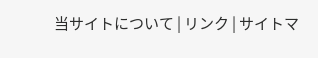当サイトについて | リンク | サイトマ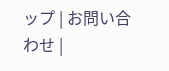ップ | お問い合わせ |